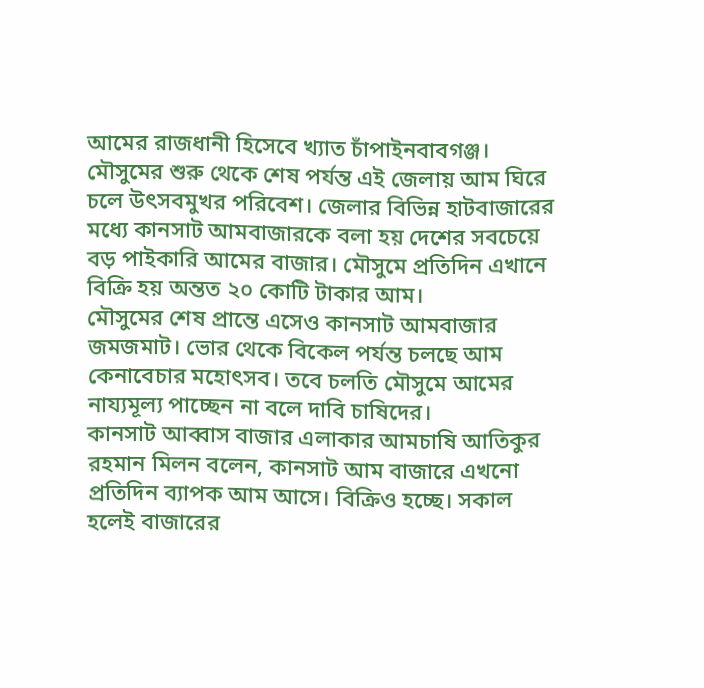আমের রাজধানী হিসেবে খ্যাত চাঁপাইনবাবগঞ্জ। মৌসুমের শুরু থেকে শেষ পর্যন্ত এই জেলায় আম ঘিরে চলে উৎসবমুখর পরিবেশ। জেলার বিভিন্ন হাটবাজারের মধ্যে কানসাট আমবাজারকে বলা হয় দেশের সবচেয়ে বড় পাইকারি আমের বাজার। মৌসুমে প্রতিদিন এখানে বিক্রি হয় অন্তত ২০ কোটি টাকার আম।
মৌসুমের শেষ প্রান্তে এসেও কানসাট আমবাজার জমজমাট। ভোর থেকে বিকেল পর্যন্ত চলছে আম কেনাবেচার মহোৎসব। তবে চলতি মৌসুমে আমের নায্যমূল্য পাচ্ছেন না বলে দাবি চাষিদের।
কানসাট আব্বাস বাজার এলাকার আমচাষি আতিকুর রহমান মিলন বলেন, কানসাট আম বাজারে এখনো প্রতিদিন ব্যাপক আম আসে। বিক্রিও হচ্ছে। সকাল হলেই বাজারের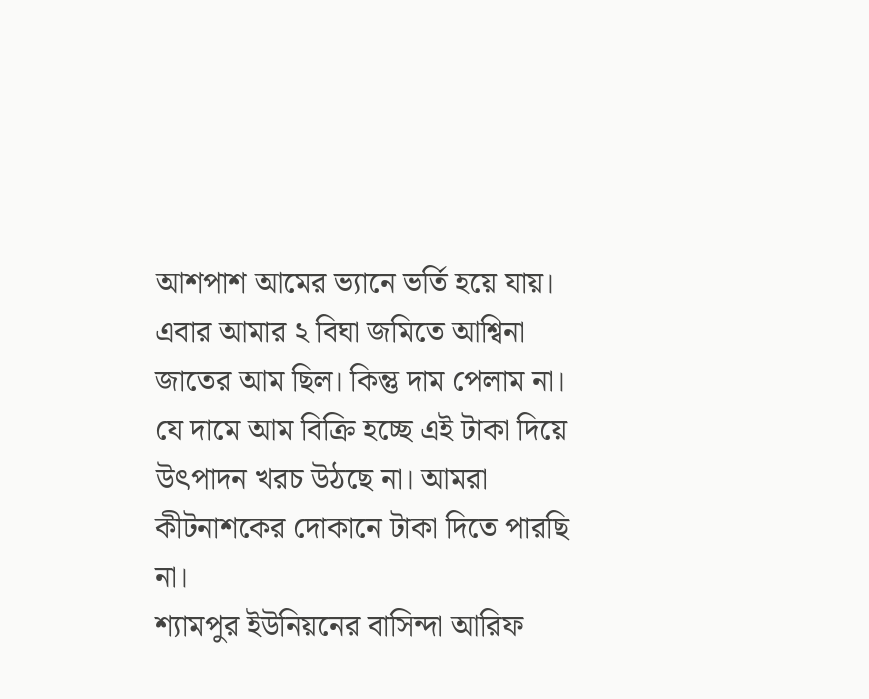আশপাশ আমের ভ্যানে ভর্তি হয়ে যায়। এবার আমার ২ বিঘা জমিতে আশ্বিনা জাতের আম ছিল। কিন্তু দাম পেলাম না। যে দামে আম বিক্রি হচ্ছে এই টাকা দিয়ে উৎপাদন খরচ উঠছে না। আমরা কীটনাশকের দোকানে টাকা দিতে পারছি না।
শ্যামপুর ইউনিয়নের বাসিন্দা আরিফ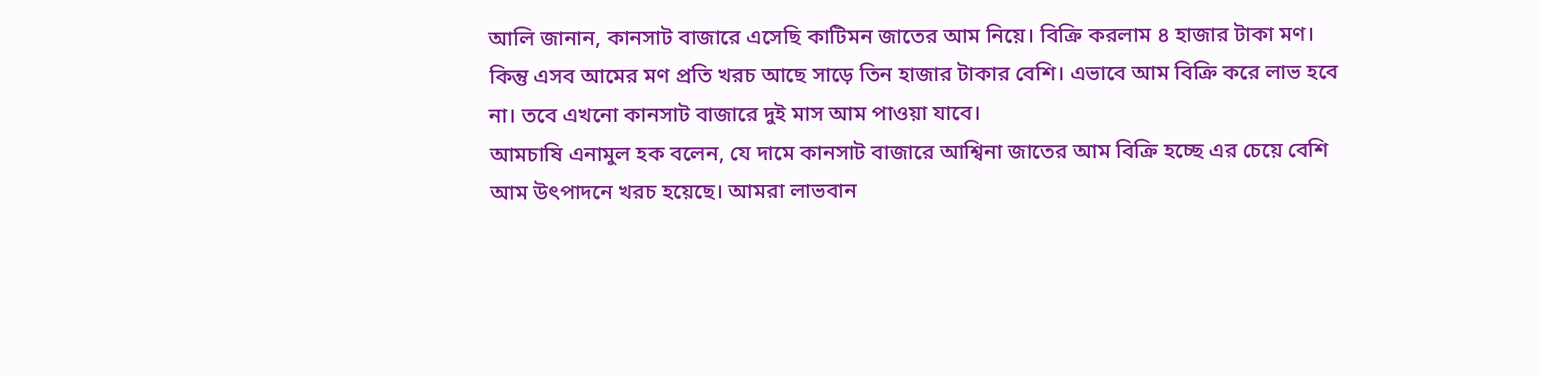আলি জানান, কানসাট বাজারে এসেছি কাটিমন জাতের আম নিয়ে। বিক্রি করলাম ৪ হাজার টাকা মণ। কিন্তু এসব আমের মণ প্রতি খরচ আছে সাড়ে তিন হাজার টাকার বেশি। এভাবে আম বিক্রি করে লাভ হবে না। তবে এখনো কানসাট বাজারে দুই মাস আম পাওয়া যাবে।
আমচাষি এনামুল হক বলেন, যে দামে কানসাট বাজারে আশ্বিনা জাতের আম বিক্রি হচ্ছে এর চেয়ে বেশি আম উৎপাদনে খরচ হয়েছে। আমরা লাভবান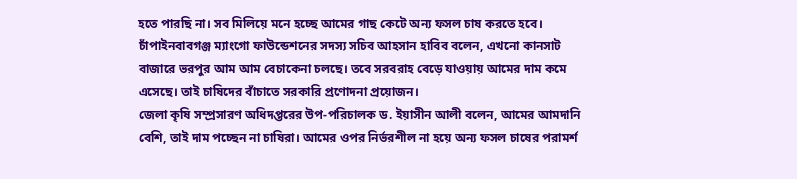হতে পারছি না। সব মিলিয়ে মনে হচ্ছে আমের গাছ কেটে অন্য ফসল চাষ করতে হবে।
চাঁপাইনবাবগঞ্জ ম্যাংগো ফাউন্ডেশনের সদস্য সচিব আহসান হাবিব বলেন, এখনো কানসাট বাজারে ভরপুর আম আম বেচাকেনা চলছে। তবে সরবরাহ বেড়ে যাওয়ায় আমের দাম কমে এসেছে। তাই চাষিদের বাঁচাতে সরকারি প্রণোদনা প্রয়োজন।
জেলা কৃষি সম্প্রসারণ অধিদপ্তরের উপ-পরিচালক ড. ইয়াসীন আলী বলেন, আমের আমদানি বেশি, তাই দাম পচ্ছেন না চাষিরা। আমের ওপর নির্ভরশীল না হয়ে অন্য ফসল চাষের পরামর্শ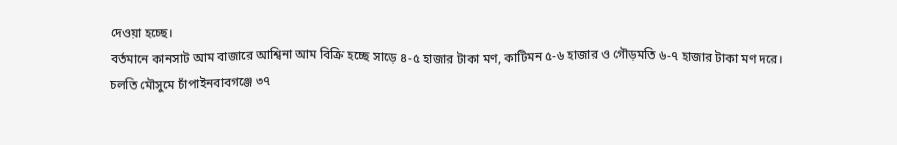দেওয়া হচ্ছে।
বর্তমানে কানসাট আম বাজারে আশ্বিনা আম বিক্রি হচ্ছে সাড়ে ৪-৫ হাজার টাকা মণ, কাটিমন ৫-৬ হাজার ও গৌড়মতি ৬-৭ হাজার টাকা মণ দরে।
চলতি মৌসুমে চাঁপাইনবাবগঞ্জে ৩৭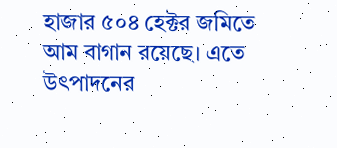হাজার ৫০৪ হেক্টর জমিতে আম বাগান রয়েছে। এতে উৎপাদনের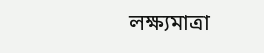লক্ষ্যমাত্রা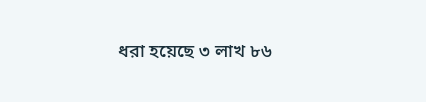ধরা হয়েছে ৩ লাখ ৮৬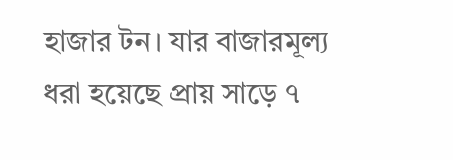হাজার টন। যার বাজারমূল্য ধরা হয়েছে প্রায় সাড়ে ৭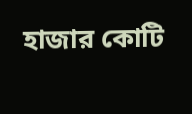হাজার কোটি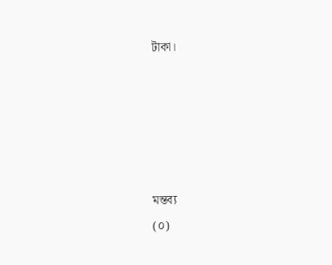টাকা।





মন্তব্য
(০)